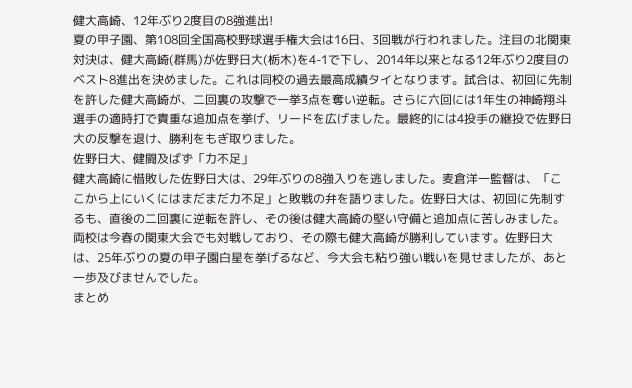健大高崎、12年ぶり2度目の8強進出!
夏の甲子園、第108回全国高校野球選手権大会は16日、3回戦が行われました。注目の北関東対決は、健大高崎(群馬)が佐野日大(栃木)を4-1で下し、2014年以来となる12年ぶり2度目のベスト8進出を決めました。これは同校の過去最高成績タイとなります。試合は、初回に先制を許した健大高崎が、二回裏の攻撃で一挙3点を奪い逆転。さらに六回には1年生の神崎翔斗選手の適時打で貴重な追加点を挙げ、リードを広げました。最終的には4投手の継投で佐野日大の反撃を退け、勝利をもぎ取りました。
佐野日大、健闘及ばず「力不足」
健大高崎に惜敗した佐野日大は、29年ぶりの8強入りを逃しました。麦倉洋一監督は、「ここから上にいくにはまだまだ力不足」と敗戦の弁を語りました。佐野日大は、初回に先制するも、直後の二回裏に逆転を許し、その後は健大高崎の堅い守備と追加点に苦しみました。両校は今春の関東大会でも対戦しており、その際も健大高崎が勝利しています。佐野日大は、25年ぶりの夏の甲子園白星を挙げるなど、今大会も粘り強い戦いを見せましたが、あと一歩及びませんでした。
まとめ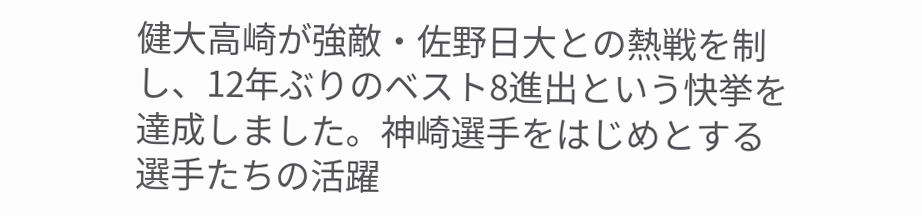健大高崎が強敵・佐野日大との熱戦を制し、12年ぶりのベスト8進出という快挙を達成しました。神崎選手をはじめとする選手たちの活躍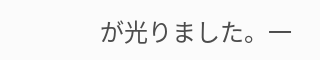が光りました。一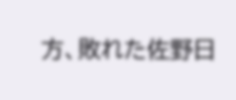方、敗れた佐野日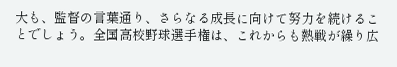大も、監督の言葉通り、さらなる成長に向けて努力を続けることでしょう。全国高校野球選手権は、これからも熱戦が繰り広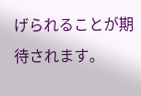げられることが期待されます。